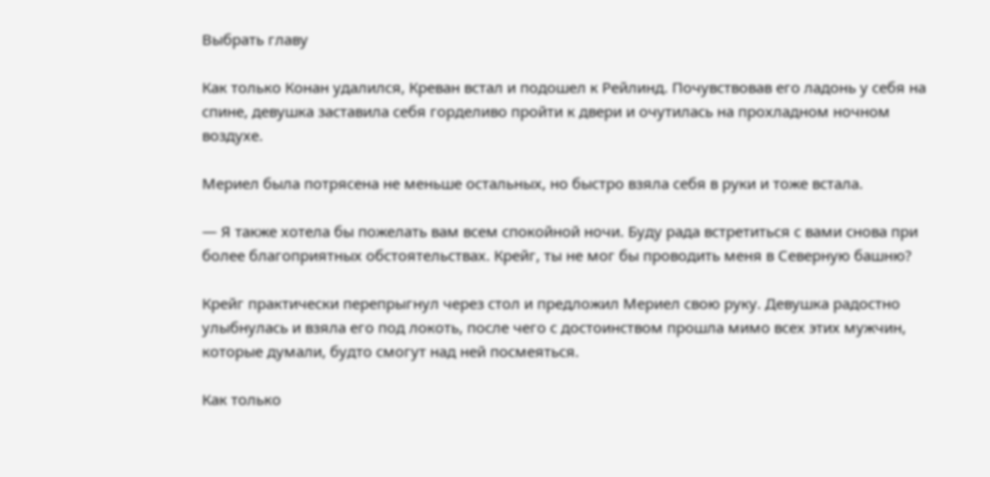Выбрать главу

Как только Конан удалился, Креван встал и подошел к Рейлинд. Почувствовав его ладонь у себя на спине, девушка заставила себя горделиво пройти к двери и очутилась на прохладном ночном воздухе.

Мериел была потрясена не меньше остальных, но быстро взяла себя в руки и тоже встала.

— Я также хотела бы пожелать вам всем спокойной ночи. Буду рада встретиться с вами снова при более благоприятных обстоятельствах. Крейг, ты не мог бы проводить меня в Северную башню?

Крейг практически перепрыгнул через стол и предложил Мериел свою руку. Девушка радостно улыбнулась и взяла его под локоть, после чего с достоинством прошла мимо всех этих мужчин, которые думали, будто смогут над ней посмеяться.

Как только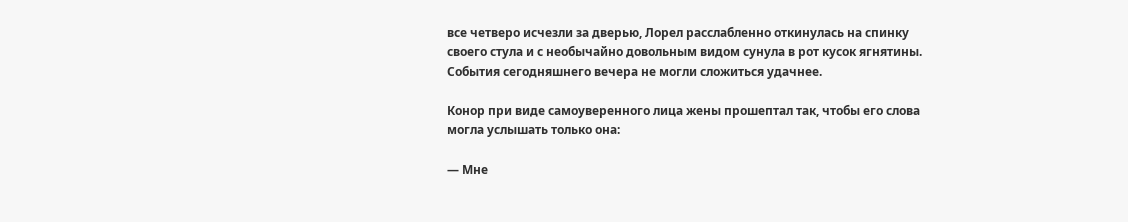все четверо исчезли за дверью, Лорел расслабленно откинулась на спинку своего стула и с необычайно довольным видом сунула в рот кусок ягнятины. События сегодняшнего вечера не могли сложиться удачнее.

Конор при виде самоуверенного лица жены прошептал так, чтобы его слова могла услышать только она:

— Мне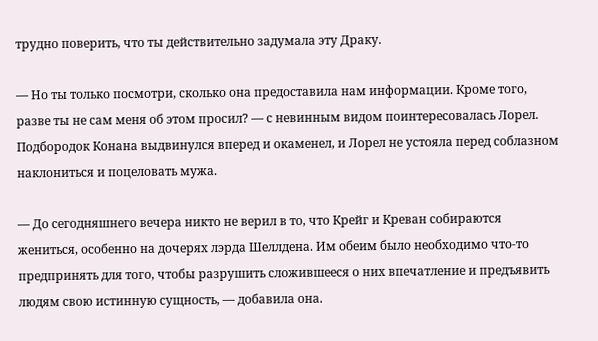трудно поверить, что ты действительно задумала эту Драку.

— Но ты только посмотри, сколько она предоставила нам информации. Кроме того, разве ты не сам меня об этом просил? — с невинным видом поинтересовалась Лорел. Подбородок Конана выдвинулся вперед и окаменел, и Лорел не устояла перед соблазном наклониться и поцеловать мужа.

— До сегодняшнего вечера никто не верил в то, что Крейг и Креван собираются жениться, особенно на дочерях лэрда Шеллдена. Им обеим было необходимо что-то предпринять для того, чтобы разрушить сложившееся о них впечатление и предъявить людям свою истинную сущность, — добавила она.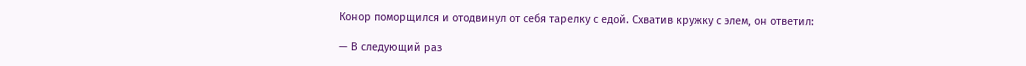Конор поморщился и отодвинул от себя тарелку с едой. Схватив кружку с элем, он ответил:

— В следующий раз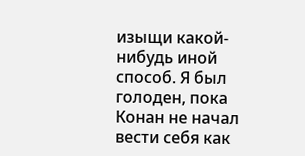изыщи какой-нибудь иной способ. Я был голоден, пока Конан не начал вести себя как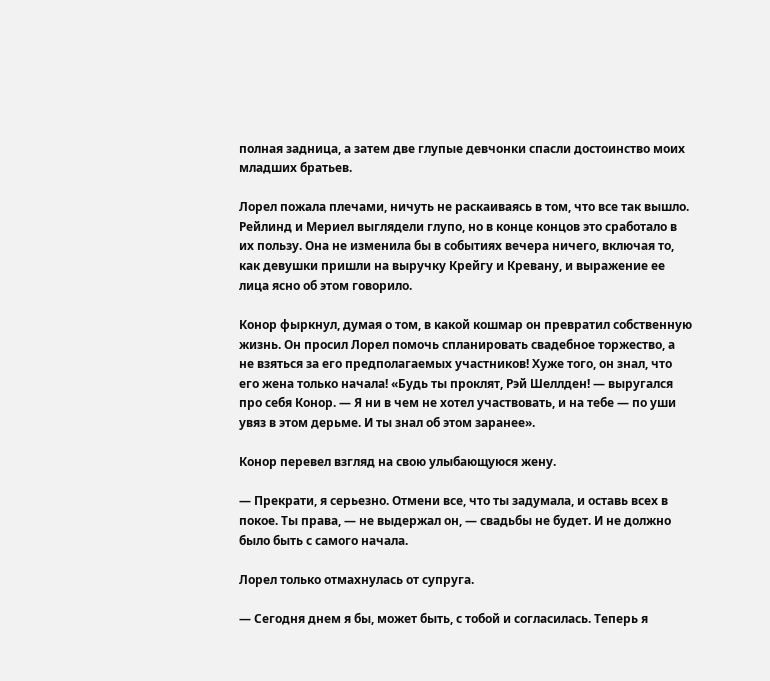полная задница, а затем две глупые девчонки спасли достоинство моих младших братьев.

Лорел пожала плечами, ничуть не раскаиваясь в том, что все так вышло. Рейлинд и Мериел выглядели глупо, но в конце концов это сработало в их пользу. Она не изменила бы в событиях вечера ничего, включая то, как девушки пришли на выручку Крейгу и Кревану, и выражение ее лица ясно об этом говорило.

Конор фыркнул, думая о том, в какой кошмар он превратил собственную жизнь. Он просил Лорел помочь спланировать свадебное торжество, а не взяться за его предполагаемых участников! Хуже того, он знал, что его жена только начала! «Будь ты проклят, Рэй Шеллден! — выругался про себя Конор. — Я ни в чем не хотел участвовать, и на тебе — по уши увяз в этом дерьме. И ты знал об этом заранее».

Конор перевел взгляд на свою улыбающуюся жену.

— Прекрати, я серьезно. Отмени все, что ты задумала, и оставь всех в покое. Ты права, — не выдержал он, — свадьбы не будет. И не должно было быть с самого начала.

Лорел только отмахнулась от супруга.

— Сегодня днем я бы, может быть, с тобой и согласилась. Теперь я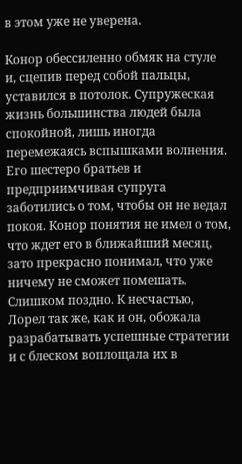в этом уже не уверена.

Конор обессиленно обмяк на стуле и, сцепив перед собой пальцы, уставился в потолок. Супружеская жизнь большинства людей была спокойной, лишь иногда перемежаясь вспышками волнения. Его шестеро братьев и предприимчивая супруга заботились о том, чтобы он не ведал покоя. Конор понятия не имел о том, что ждет его в ближайший месяц, зато прекрасно понимал, что уже ничему не сможет помешать. Слишком поздно. К несчастью, Лорел так же, как и он, обожала разрабатывать успешные стратегии и с блеском воплощала их в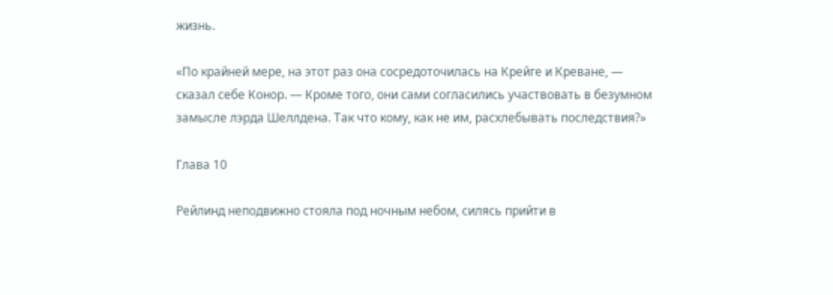жизнь.

«По крайней мере, на этот раз она сосредоточилась на Крейге и Креване, — сказал себе Конор. — Кроме того, они сами согласились участвовать в безумном замысле лэрда Шеллдена. Так что кому, как не им, расхлебывать последствия?»

Глава 10

Рейлинд неподвижно стояла под ночным небом, силясь прийти в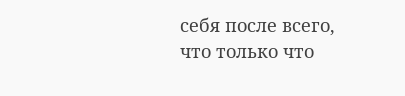себя после всего, что только что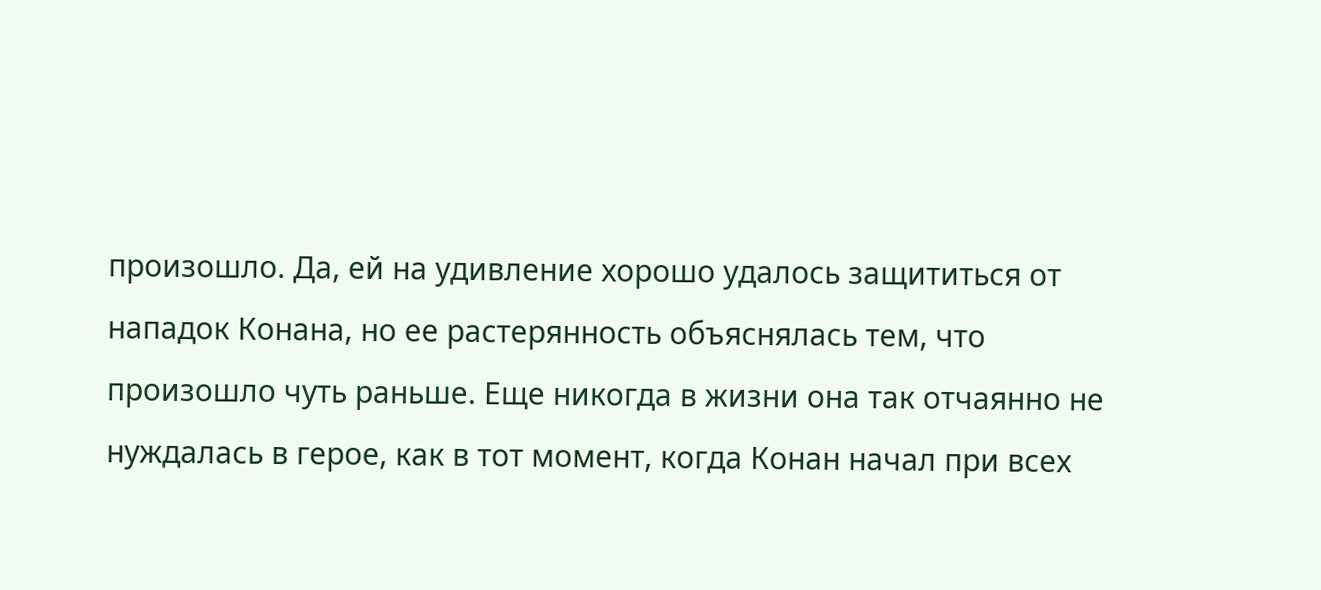произошло. Да, ей на удивление хорошо удалось защититься от нападок Конана, но ее растерянность объяснялась тем, что произошло чуть раньше. Еще никогда в жизни она так отчаянно не нуждалась в герое, как в тот момент, когда Конан начал при всех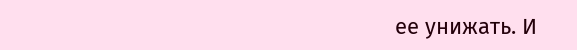ее унижать. И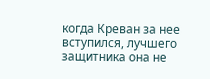когда Креван за нее вступился, лучшего защитника она не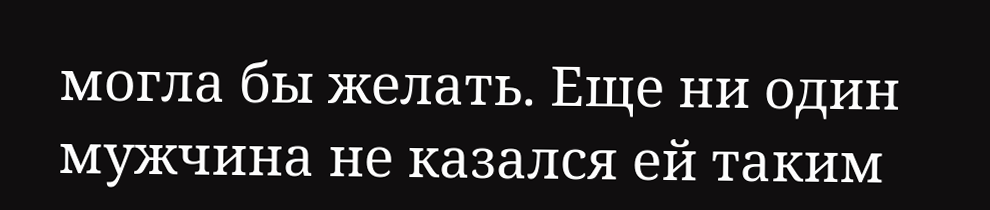могла бы желать. Еще ни один мужчина не казался ей таким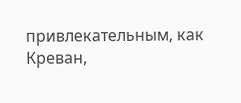привлекательным, как Креван,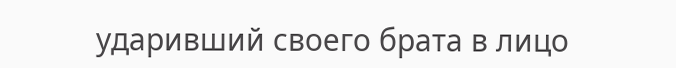ударивший своего брата в лицо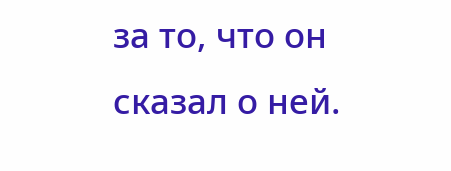за то, что он сказал о ней.